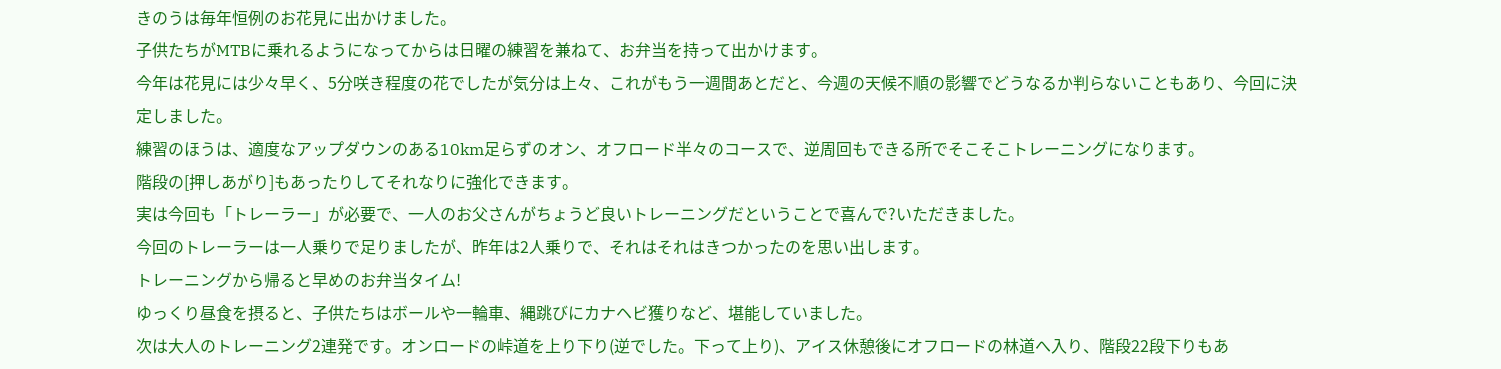きのうは毎年恒例のお花見に出かけました。
子供たちがMTBに乗れるようになってからは日曜の練習を兼ねて、お弁当を持って出かけます。
今年は花見には少々早く、5分咲き程度の花でしたが気分は上々、これがもう一週間あとだと、今週の天候不順の影響でどうなるか判らないこともあり、今回に決定しました。
練習のほうは、適度なアップダウンのある10km足らずのオン、オフロード半々のコースで、逆周回もできる所でそこそこトレーニングになります。
階段の[押しあがり]もあったりしてそれなりに強化できます。
実は今回も「トレーラー」が必要で、一人のお父さんがちょうど良いトレーニングだということで喜んで?いただきました。
今回のトレーラーは一人乗りで足りましたが、昨年は2人乗りで、それはそれはきつかったのを思い出します。
トレーニングから帰ると早めのお弁当タイム!
ゆっくり昼食を摂ると、子供たちはボールや一輪車、縄跳びにカナヘビ獲りなど、堪能していました。
次は大人のトレーニング2連発です。オンロードの峠道を上り下り(逆でした。下って上り)、アイス休憩後にオフロードの林道へ入り、階段22段下りもあ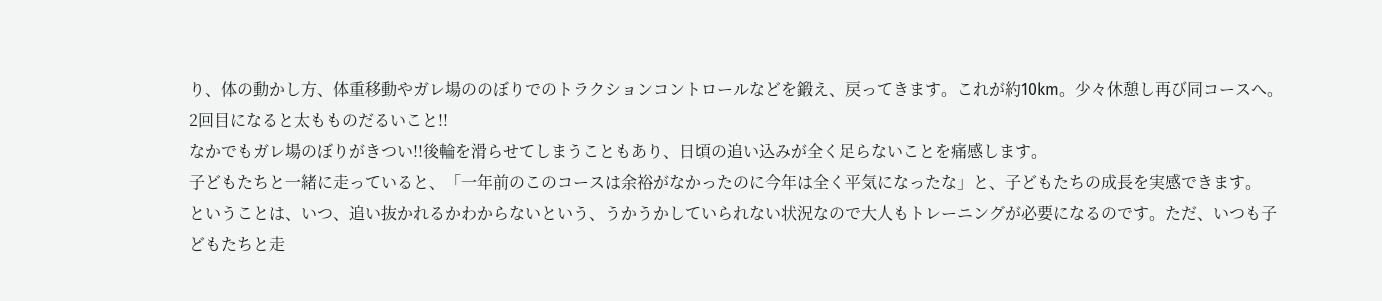り、体の動かし方、体重移動やガレ場ののぼりでのトラクションコントロールなどを鍛え、戻ってきます。これが約10km。少々休憩し再び同コースへ。
2回目になると太もものだるいこと!!
なかでもガレ場のぼりがきつい!!後輪を滑らせてしまうこともあり、日頃の追い込みが全く足らないことを痛感します。
子どもたちと一緒に走っていると、「一年前のこのコースは余裕がなかったのに今年は全く平気になったな」と、子どもたちの成長を実感できます。
ということは、いつ、追い抜かれるかわからないという、うかうかしていられない状況なので大人もトレーニングが必要になるのです。ただ、いつも子どもたちと走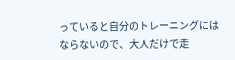っていると自分のトレーニングにはならないので、大人だけで走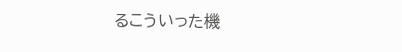るこういった機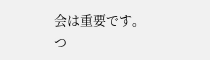会は重要です。
つ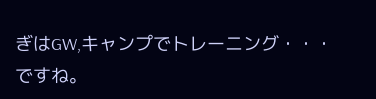ぎはGW,キャンプでトレーニング・・・ですね。